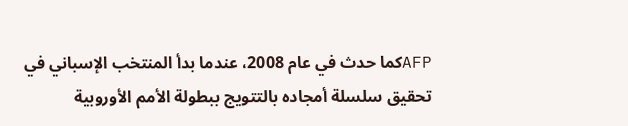AFPكما حدث في عام 2008، عندما بدأ المنتخب الإسباني في تحقيق سلسلة أمجاده بالتتويج ببطولة الأمم الأوروبية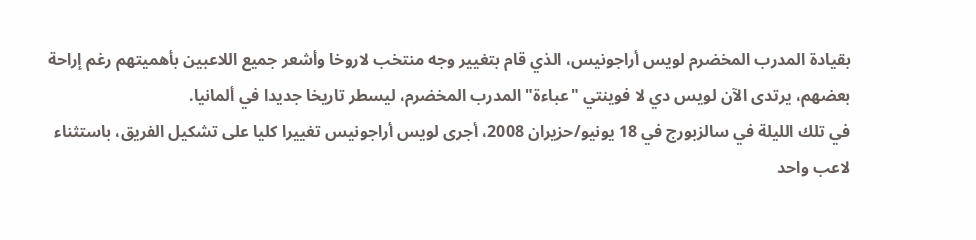بقيادة المدرب المخضرم لويس أراجونيس، الذي قام بتغيير وجه منتخب لاروخا وأشعر جميع اللاعبين بأهميتهم رغم إراحة بعضهم، يرتدى الآن لويس دي لا فوينتي "عباءة" المدرب المخضرم، ليسطر تاريخا جديدا في ألمانيا.
في تلك الليلة في سالزبورج في 18 يونيو/حزيران 2008، أجرى لويس أراجونيس تغييرا كليا على تشكيل الفريق، باستثناء لاعب واحد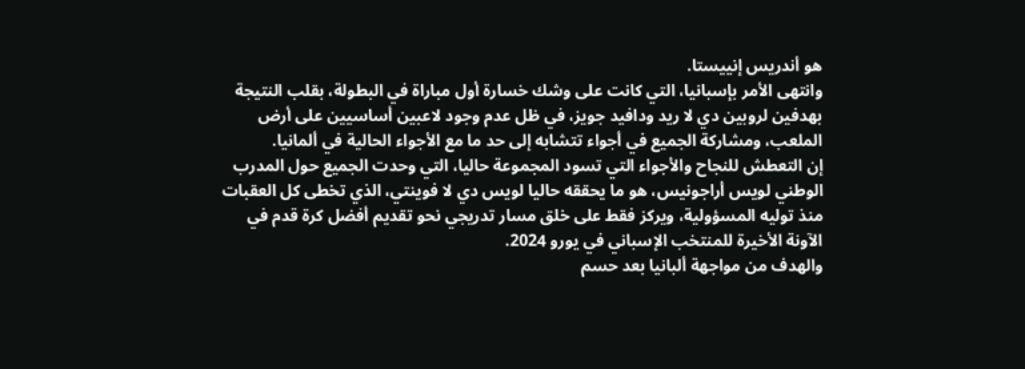هو أندريس إنييستا.
وانتهى الأمر بإسبانيا، التي كانت على وشك خسارة أول مباراة في البطولة، بقلب النتيجة بهدفين لروبين دي لا ريد ودافيد جويز، في ظل عدم وجود لاعبين أساسيين على أرض الملعب، ومشاركة الجميع في أجواء تتشابه إلى حد ما مع الأجواء الحالية في ألمانيا.
إن التعطش للنجاح والأجواء التي تسود المجموعة حاليا، التي وحدت الجميع حول المدرب الوطني لويس أراجونيس، هو ما يحققه حاليا لويس دي لا فوينتي، الذي تخطى كل العقبات منذ توليه المسؤولية، ويركز فقط على خلق مسار تدريجي نحو تقديم أفضل كرة قدم في الآونة الأخيرة للمنتخب الإسباني في يورو 2024.
والهدف من مواجهة ألبانيا بعد حسم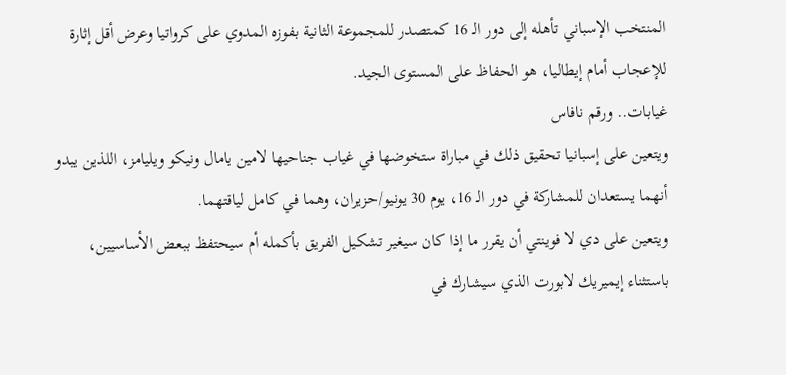المنتخب الإسباني تأهله إلى دور الـ 16 كمتصدر للمجموعة الثانية بفوزه المدوي على كرواتيا وعرض أقل إثارة للإعجاب أمام إيطاليا، هو الحفاظ على المستوى الجيد.
غيابات.. ورقم نافاس
ويتعين على إسبانيا تحقيق ذلك في مباراة ستخوضها في غياب جناحيها لامين يامال ونيكو ويليامز، اللذين يبدو أنهما يستعدان للمشاركة في دور الـ 16، يوم 30 يونيو/حزيران، وهما في كامل لياقتهما.
ويتعين على دي لا فوينتي أن يقرر ما إذا كان سيغير تشكيل الفريق بأكمله أم سيحتفظ ببعض الأساسيين، باستثناء إيميريك لابورت الذي سيشارك في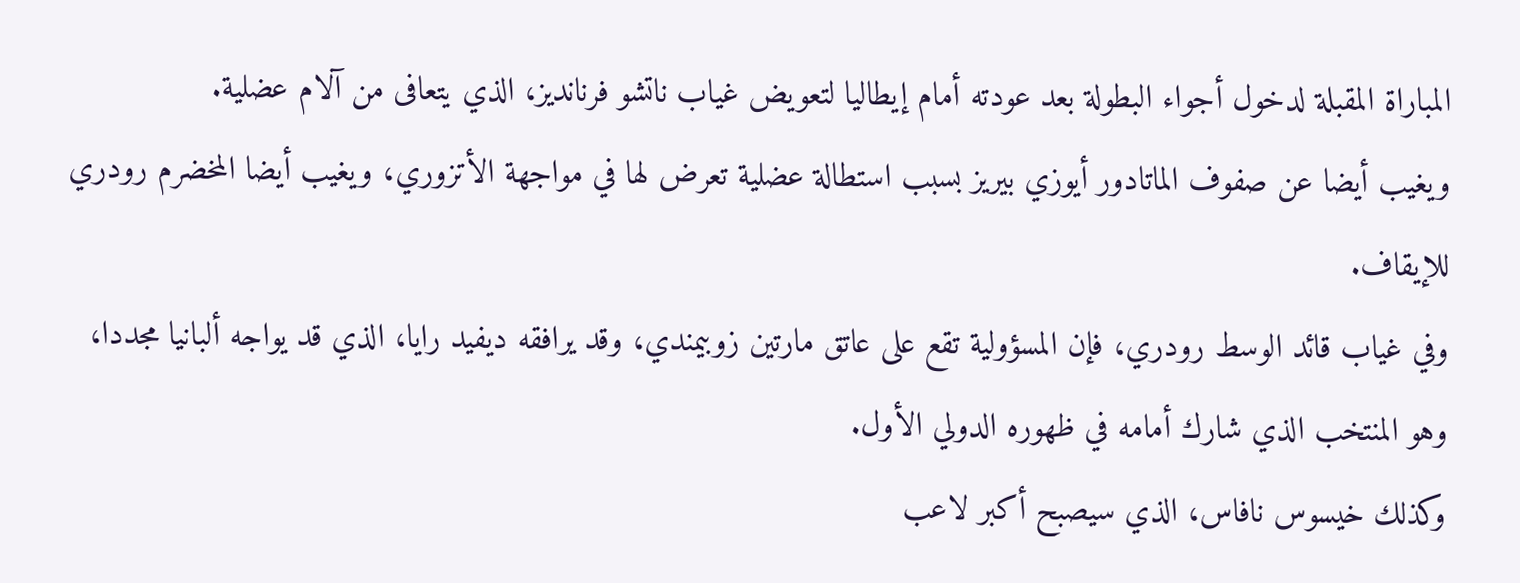المباراة المقبلة لدخول أجواء البطولة بعد عودته أمام إيطاليا لتعويض غياب ناتشو فرنانديز، الذي يتعافى من آلام عضلية.
ويغيب أيضا عن صفوف الماتادور أيوزي بيريز بسبب استطالة عضلية تعرض لها في مواجهة الأتزوري، ويغيب أيضا المخضرم رودري للإيقاف.
وفي غياب قائد الوسط رودري، فإن المسؤولية تقع على عاتق مارتين زوبيمندي، وقد يرافقه ديفيد رايا، الذي قد يواجه ألبانيا مجددا، وهو المنتخب الذي شارك أمامه في ظهوره الدولي الأول.
وكذلك خيسوس نافاس، الذي سيصبح أكبر لاعب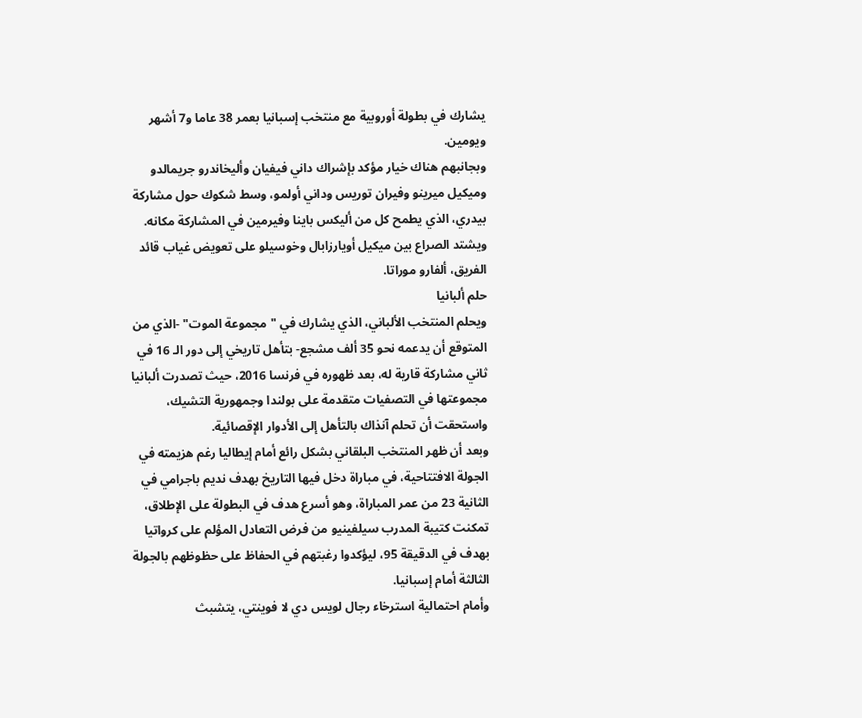يشارك في بطولة أوروبية مع منتخب إسبانيا بعمر 38 عاما و7 أشهر ويومين.
وبجانبهم هناك خيار مؤكد بإشراك داني فيفيان وأليخاندرو جريمالدو وميكيل ميرينو وفيران توريس وداني أولمو، وسط شكوك حول مشاركة بيدري، الذي يطمح كل من أليكس باينا وفيرمين في المشاركة مكانه.
ويشتد الصراع بين ميكيل أويارزابال وخوسيلو على تعويض غياب قائد الفريق، ألفارو موراتا.
حلم ألبانيا
ويحلم المنتخب الألباني، الذي يشارك في "مجموعة الموت" -الذي من المتوقع أن يدعمه نحو 35 ألف مشجع- بتأهل تاريخي إلى دور الـ 16 في ثاني مشاركة قارية له، بعد ظهوره في فرنسا 2016، حيث تصدرت ألبانيا مجموعتها في التصفيات متقدمة على بولندا وجمهورية التشيك، واستحقت أن تحلم آنذاك بالتأهل إلى الأدوار الإقصائية.
وبعد أن ظهر المنتخب البلقاني بشكل رائع أمام إيطاليا رغم هزيمته في الجولة الافتتاحية، في مباراة دخل فيها التاريخ بهدف نديم باجرامي في الثانية 23 من عمر المباراة، وهو أسرع هدف في البطولة على الإطلاق، تمكنت كتيبة المدرب سيلفينيو من فرض التعادل المؤلم على كرواتيا بهدف في الدقيقة 95، ليؤكدوا رغبتهم في الحفاظ على حظوظهم بالجولة الثالثة أمام إسبانيا.
وأمام احتمالية استرخاء رجال لويس دي لا فوينتي، يتشبث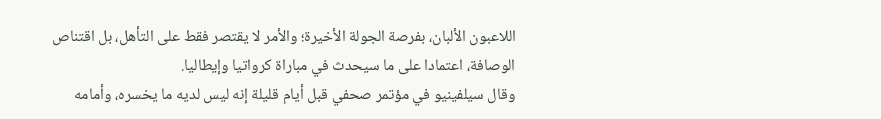اللاعبون الألبان، بفرصة الجولة الأخيرة؛ والأمر لا يقتصر فقط على التأهل، بل اقتناص الوصافة، اعتمادا على ما سيحدث في مباراة كرواتيا وإيطاليا.
وقال سيلفينيو في مؤتمر صحفي قبل أيام قليلة إنه ليس لديه ما يخسره، وأمامه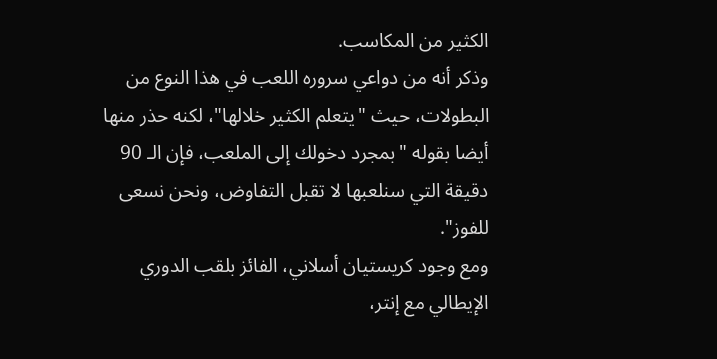الكثير من المكاسب.
وذكر أنه من دواعي سروره اللعب في هذا النوع من البطولات، حيث "يتعلم الكثير خلالها"، لكنه حذر منها أيضا بقوله "بمجرد دخولك إلى الملعب، فإن الـ 90 دقيقة التي سنلعبها لا تقبل التفاوض، ونحن نسعى للفوز".
ومع وجود كريستيان أسلاني، الفائز بلقب الدوري الإيطالي مع إنتر،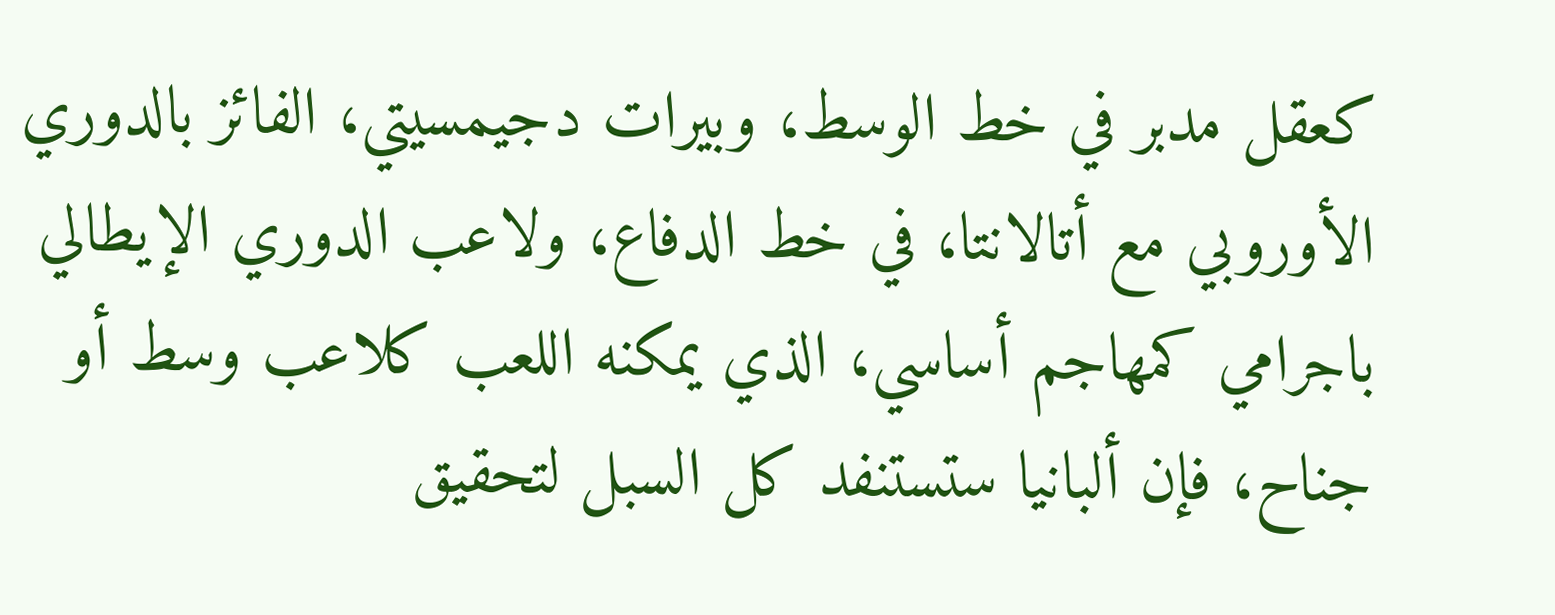كعقل مدبر في خط الوسط، وبيرات دجيمسيتي، الفائز بالدوري الأوروبي مع أتالانتا، في خط الدفاع، ولاعب الدوري الإيطالي باجرامي كمهاجم أساسي، الذي يمكنه اللعب كلاعب وسط أو جناح، فإن ألبانيا ستستنفد كل السبل لتحقيق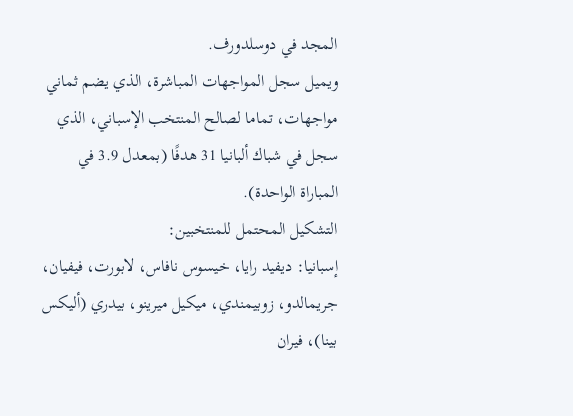المجد في دوسلدورف.
ويميل سجل المواجهات المباشرة، الذي يضم ثماني مواجهات، تماما لصالح المنتخب الإسباني، الذي سجل في شباك ألبانيا 31 هدفًا (بمعدل 3.9 في المباراة الواحدة).
التشكيل المحتمل للمنتخبين:
إسبانيا: ديفيد رايا، خيسوس نافاس، لابورت، فيفيان، جريمالدو، زوبيمندي، ميكيل ميرينو، بيدري (أليكس بينا)، فيران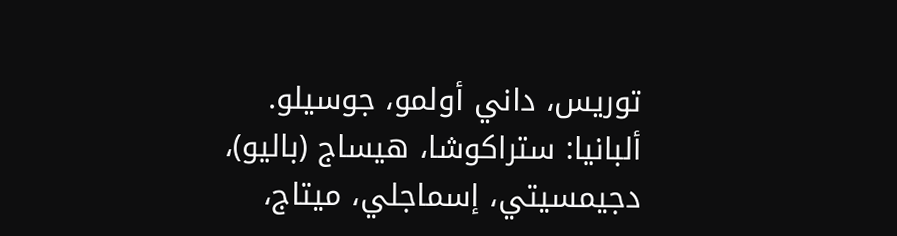توريس، داني أولمو، جوسيلو.
ألبانيا: ستراكوشا، هيساج (باليو)، دجيمسيتي، إسماجلي، ميتاج،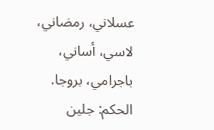عسلاني، رمضاني، لاسي، أساني، باجرامي، بروجا.
الحكم: جلين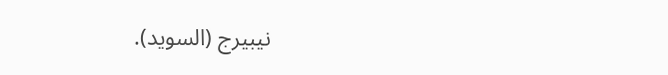نيبيرج (السويد).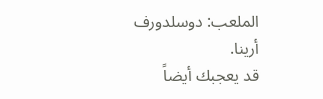الملعب: دوسلدورف أرينا.
قد يعجبك أيضاً